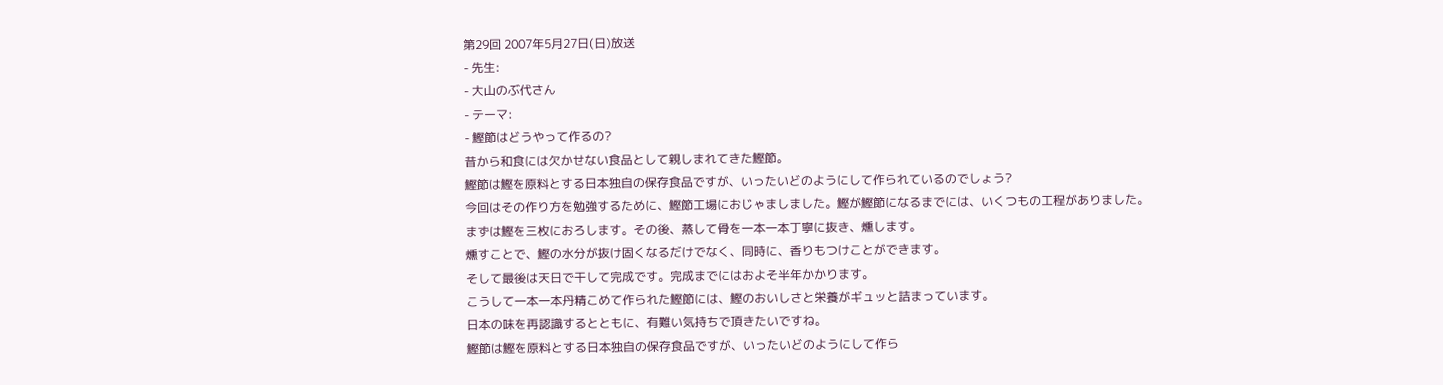第29回 2007年5月27日(日)放送
- 先生:
- 大山のぶ代さん
- テーマ:
- 鰹節はどうやって作るの?
昔から和食には欠かせない食品として親しまれてきた鰹節。
鰹節は鰹を原料とする日本独自の保存食品ですが、いったいどのようにして作られているのでしょう?
今回はその作り方を勉強するために、鰹節工場におじゃましました。鰹が鰹節になるまでには、いくつもの工程がありました。
まずは鰹を三枚におろします。その後、蒸して骨を一本一本丁寧に抜き、燻します。
燻すことで、鰹の水分が抜け固くなるだけでなく、同時に、香りもつけことができます。
そして最後は天日で干して完成です。完成までにはおよそ半年かかります。
こうして一本一本丹精こめて作られた鰹節には、鰹のおいしさと栄養がギュッと詰まっています。
日本の味を再認識するとともに、有難い気持ちで頂きたいですね。
鰹節は鰹を原料とする日本独自の保存食品ですが、いったいどのようにして作ら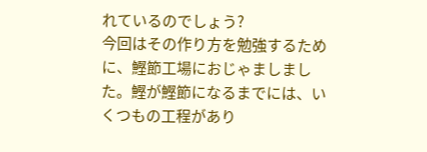れているのでしょう?
今回はその作り方を勉強するために、鰹節工場におじゃましました。鰹が鰹節になるまでには、いくつもの工程があり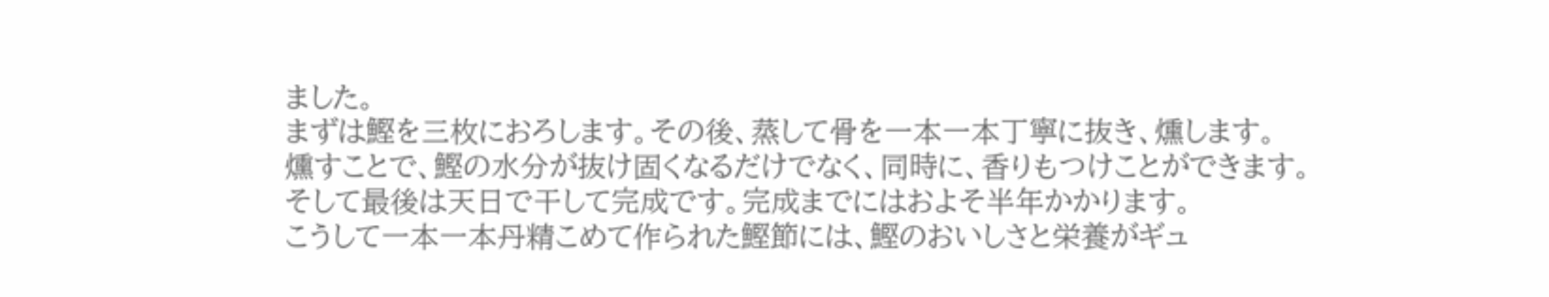ました。
まずは鰹を三枚におろします。その後、蒸して骨を一本一本丁寧に抜き、燻します。
燻すことで、鰹の水分が抜け固くなるだけでなく、同時に、香りもつけことができます。
そして最後は天日で干して完成です。完成までにはおよそ半年かかります。
こうして一本一本丹精こめて作られた鰹節には、鰹のおいしさと栄養がギュ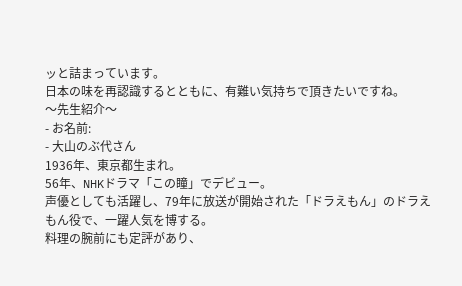ッと詰まっています。
日本の味を再認識するとともに、有難い気持ちで頂きたいですね。
〜先生紹介〜
- お名前:
- 大山のぶ代さん
1936年、東京都生まれ。
56年、NHKドラマ「この瞳」でデビュー。
声優としても活躍し、79年に放送が開始された「ドラえもん」のドラえもん役で、一躍人気を博する。
料理の腕前にも定評があり、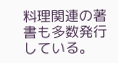料理関連の著書も多数発行している。